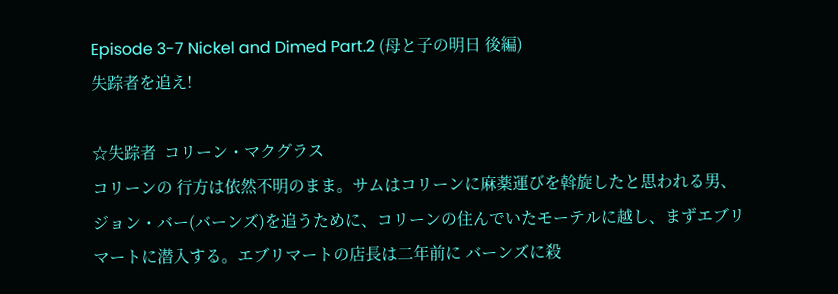Episode 3-7 Nickel and Dimed Part.2 (母と子の明日 後編)
失踪者を追え!

☆失踪者  コリーン・マクグラス
コリーンの 行方は依然不明のまま。サムはコリーンに麻薬運びを斡旋したと思われる男、ジョン・バー(バーンズ)を追うために、コリーンの住んでいたモーテルに越し、まずエブリマートに潜入する。エブリマートの店長は二年前に バーンズに殺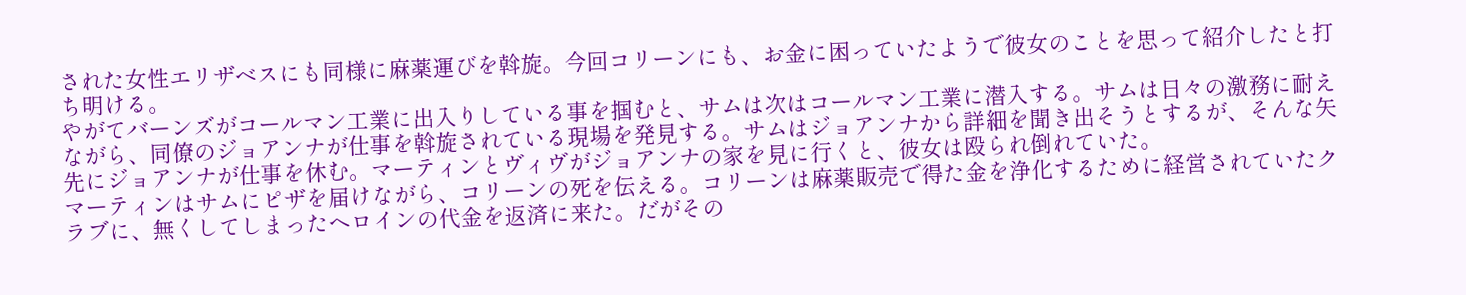された女性エリザベスにも同様に麻薬運びを斡旋。今回コリーンにも、お金に困っていたようで彼女のことを思って紹介したと打ち明ける。
やがてバーンズがコールマン工業に出入りしている事を掴むと、サムは次はコールマン工業に潜入する。サムは日々の激務に耐えながら、同僚のジョアンナが仕事を斡旋されている現場を発見する。サムはジョアンナから詳細を聞き出そうとするが、そんな矢先にジョアンナが仕事を休む。マーティンとヴィヴがジョアンナの家を見に行くと、彼女は殴られ倒れていた。
マーティンはサムにピザを届けながら、コリーンの死を伝える。コリーンは麻薬販売で得た金を浄化するために経営されていたクラブに、無くしてしまったヘロインの代金を返済に来た。だがその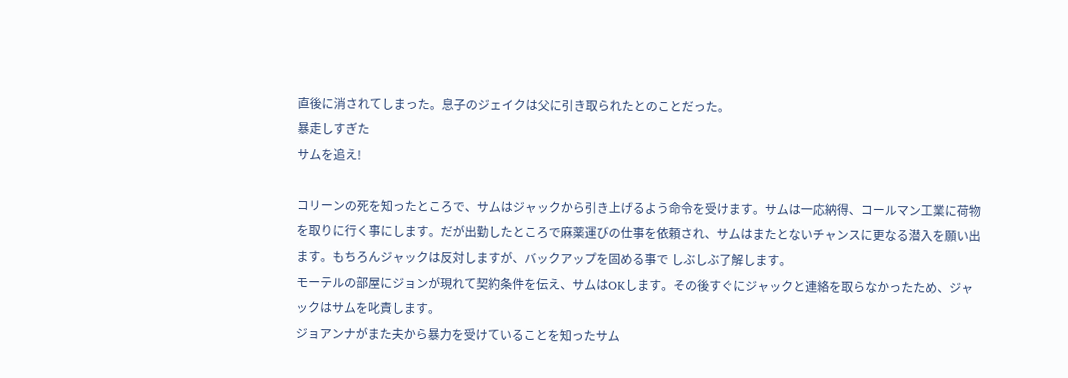直後に消されてしまった。息子のジェイクは父に引き取られたとのことだった。
暴走しすぎた
サムを追え!

コリーンの死を知ったところで、サムはジャックから引き上げるよう命令を受けます。サムは一応納得、コールマン工業に荷物を取りに行く事にします。だが出勤したところで麻薬運びの仕事を依頼され、サムはまたとないチャンスに更なる潜入を願い出ます。もちろんジャックは反対しますが、バックアップを固める事で しぶしぶ了解します。
モーテルの部屋にジョンが現れて契約条件を伝え、サムはOKします。その後すぐにジャックと連絡を取らなかったため、ジャックはサムを叱責します。
ジョアンナがまた夫から暴力を受けていることを知ったサム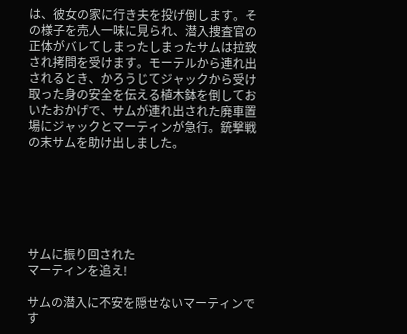は、彼女の家に行き夫を投げ倒します。その様子を売人一味に見られ、潜入捜査官の正体がバレてしまったしまったサムは拉致され拷問を受けます。モーテルから連れ出されるとき、かろうじてジャックから受け取った身の安全を伝える植木鉢を倒しておいたおかげで、サムが連れ出された廃車置場にジャックとマーティンが急行。銃撃戦の末サムを助け出しました。






サムに振り回された
マーティンを追え!

サムの潜入に不安を隠せないマーティンです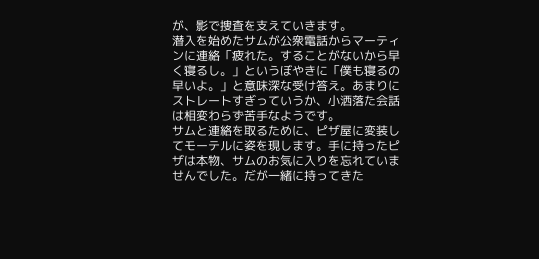が、影で捜査を支えていきます。
潜入を始めたサムが公衆電話からマーティンに連絡「疲れた。することがないから早く寝るし。」というぼやきに「僕も寝るの早いよ。」と意味深な受け答え。あまりにストレートすぎっていうか、小洒落た会話は相変わらず苦手なようです。
サムと連絡を取るために、ピザ屋に変装してモーテルに姿を現します。手に持ったピザは本物、サムのお気に入りを忘れていませんでした。だが一緒に持ってきた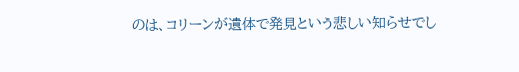のは、コリーンが遺体で発見という悲しい知らせでし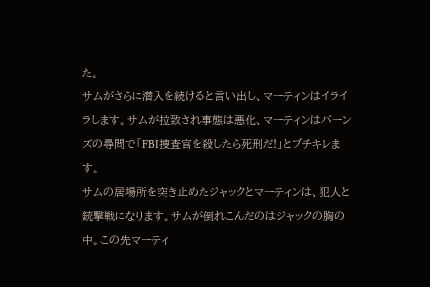た。
サムがさらに潜入を続けると言い出し、マーティンはイライラします。サムが拉致され事態は悪化、マーティンはバーンズの尋問で「FBI捜査官を殺したら死刑だ!」とブチキレます。
サムの居場所を突き止めたジャックとマーティンは、犯人と銃撃戦になります。サムが倒れこんだのはジャックの胸の中。この先マーティ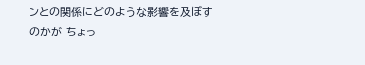ンとの関係にどのような影響を及ぼすのかが ちょっ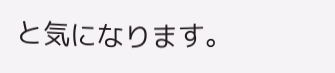と気になります。